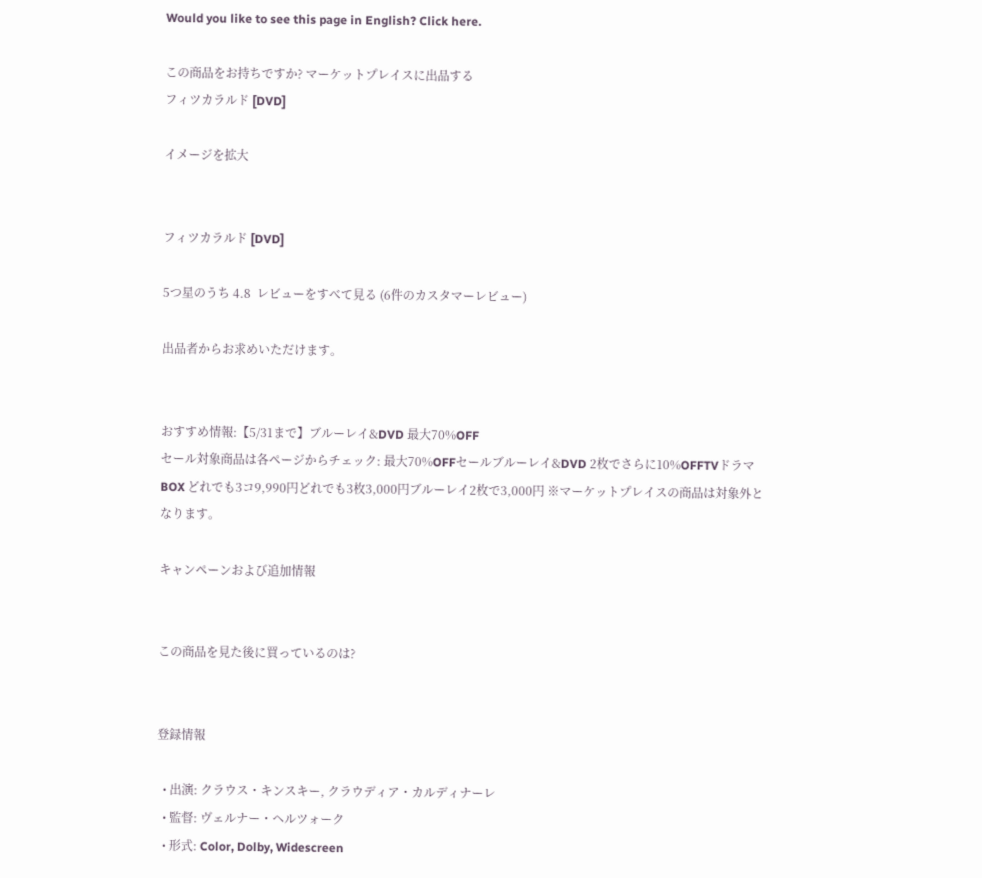Would you like to see this page in English? Click here.

この商品をお持ちですか? マーケットプレイスに出品する
フィツカラルド [DVD]

イメージを拡大


フィツカラルド [DVD]

5つ星のうち 4.8  レビューをすべて見る (6件のカスタマーレビュー)

出品者からお求めいただけます。


おすすめ情報:【5/31まで】ブルーレイ&DVD 最大70%OFF
セール対象商品は各ページからチェック: 最大70%OFFセールブルーレイ&DVD 2枚でさらに10%OFFTVドラマBOX どれでも3コ9,990円どれでも3枚3,000円ブルーレイ2枚で3,000円 ※マーケットプレイスの商品は対象外となります。

キャンペーンおよび追加情報


この商品を見た後に買っているのは?


登録情報

  • 出演: クラウス・キンスキー, クラウディア・カルディナーレ
  • 監督: ヴェルナー・ヘルツォーク
  • 形式: Color, Dolby, Widescreen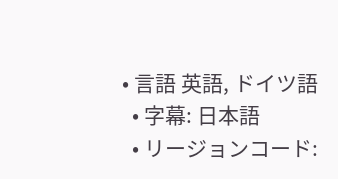• 言語 英語, ドイツ語
  • 字幕: 日本語
  • リージョンコード: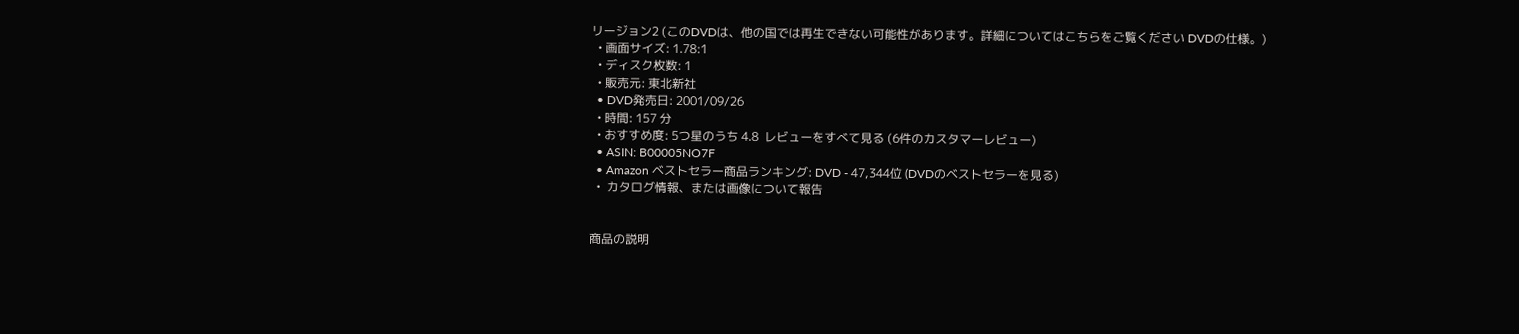リージョン2 (このDVDは、他の国では再生できない可能性があります。詳細についてはこちらをご覧ください DVDの仕様。)
  • 画面サイズ: 1.78:1
  • ディスク枚数: 1
  • 販売元: 東北新社
  • DVD発売日: 2001/09/26
  • 時間: 157 分
  • おすすめ度: 5つ星のうち 4.8  レビューをすべて見る (6件のカスタマーレビュー)
  • ASIN: B00005NO7F
  • Amazon ベストセラー商品ランキング: DVD - 47,344位 (DVDのベストセラーを見る)
  •  カタログ情報、または画像について報告


商品の説明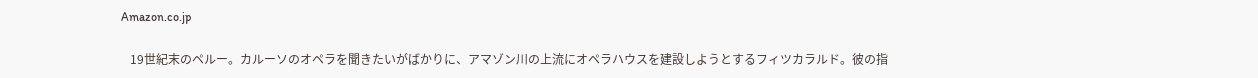Amazon.co.jp

   19世紀末のペルー。カルーソのオペラを聞きたいがばかりに、アマゾン川の上流にオペラハウスを建設しようとするフィツカラルド。彼の指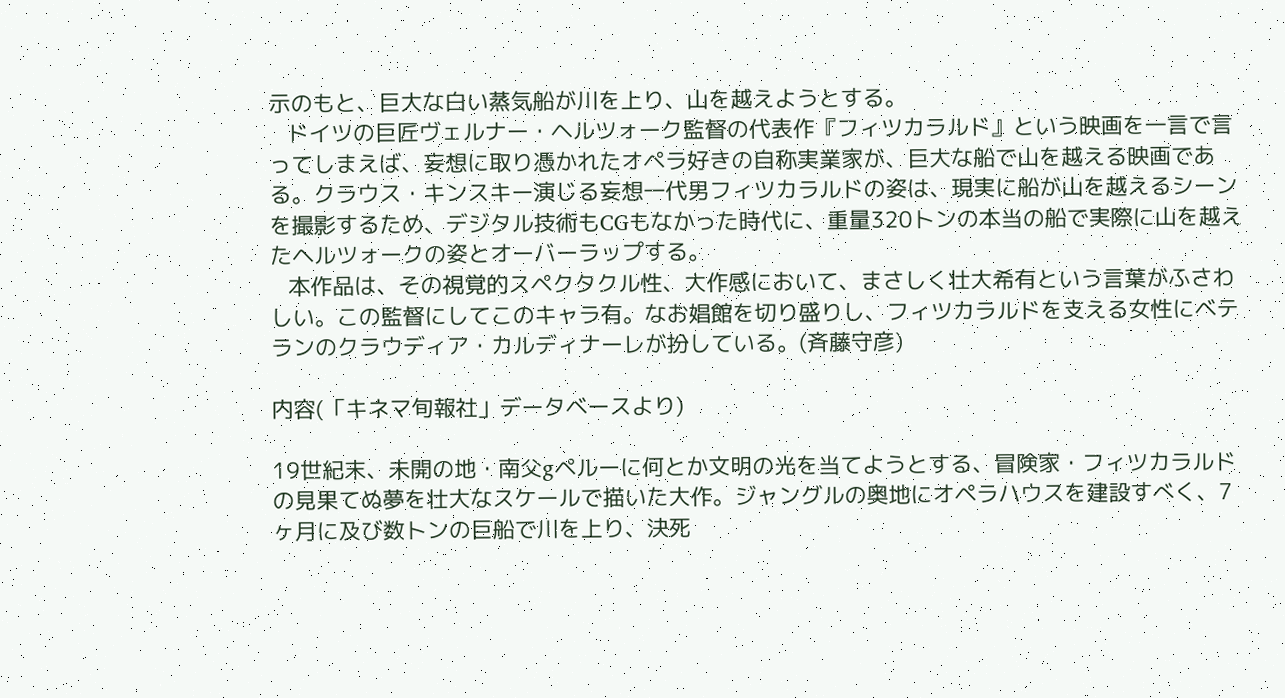示のもと、巨大な白い蒸気船が川を上り、山を越えようとする。
   ドイツの巨匠ヴェルナー・ヘルツォーク監督の代表作『フィツカラルド』という映画を一言で言ってしまえば、妄想に取り憑かれたオペラ好きの自称実業家が、巨大な船で山を越える映画である。クラウス・キンスキー演じる妄想一代男フィツカラルドの姿は、現実に船が山を越えるシーンを撮影するため、デジタル技術もCGもなかった時代に、重量320トンの本当の船で実際に山を越えたヘルツォークの姿とオーバーラップする。
   本作品は、その視覚的スペクタクル性、大作感において、まさしく壮大希有という言葉がふさわしい。この監督にしてこのキャラ有。なお娼館を切り盛りし、フィツカラルドを支える女性にベテランのクラウディア・カルディナーレが扮している。(斉藤守彦)

内容(「キネマ旬報社」データベースより)

19世紀末、未開の地・南父gペルーに何とか文明の光を当てようとする、冒険家・フィツカラルドの見果てぬ夢を壮大なスケールで描いた大作。ジャングルの奥地にオペラハウスを建設すべく、7ヶ月に及び数トンの巨船で川を上り、決死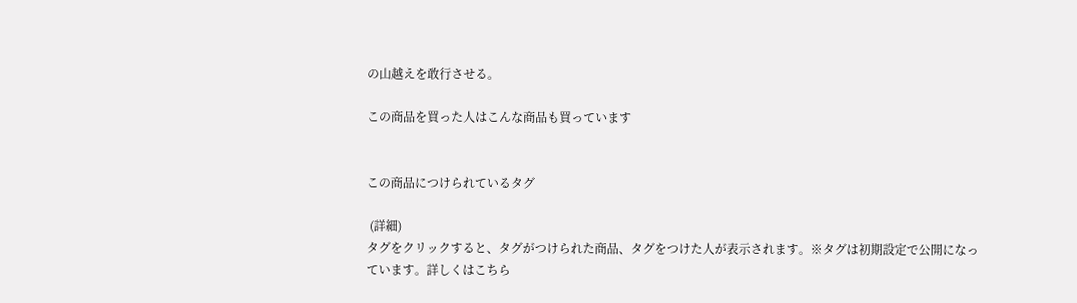の山越えを敢行させる。

この商品を買った人はこんな商品も買っています


この商品につけられているタグ

 (詳細)
タグをクリックすると、タグがつけられた商品、タグをつけた人が表示されます。※タグは初期設定で公開になっています。詳しくはこちら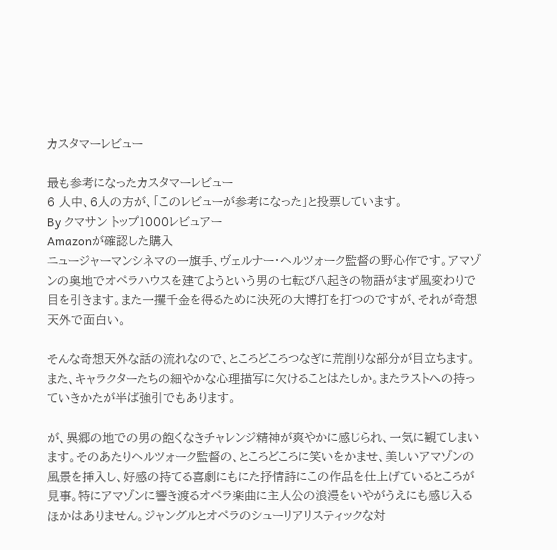カスタマーレビュー

最も参考になったカスタマーレビュー
6 人中、6人の方が、「このレビューが参考になった」と投票しています。
By クマサン トップ1000レビュアー
Amazonが確認した購入
ニュージャーマンシネマの一旗手、ヴェルナー・ヘルツォーク監督の野心作です。アマゾンの奥地でオペラハウスを建てようという男の七転び八起きの物語がまず風変わりで目を引きます。また一攫千金を得るために決死の大博打を打つのですが、それが奇想天外で面白い。

そんな奇想天外な話の流れなので、ところどころつなぎに荒削りな部分が目立ちます。また、キャラクターたちの細やかな心理描写に欠けることはたしか。またラストへの持っていきかたが半ば強引でもあります。

が、異郷の地での男の飽くなきチャレンジ精神が爽やかに感じられ、一気に観てしまいます。そのあたりヘルツォーク監督の、ところどころに笑いをかませ、美しいアマゾンの風景を挿入し、好感の持てる喜劇にもにた抒情詩にこの作品を仕上げているところが見事。特にアマゾンに響き渡るオペラ楽曲に主人公の浪漫をいやがうえにも感じ入るほかはありません。ジャングルとオペラのシューリアリスティックな対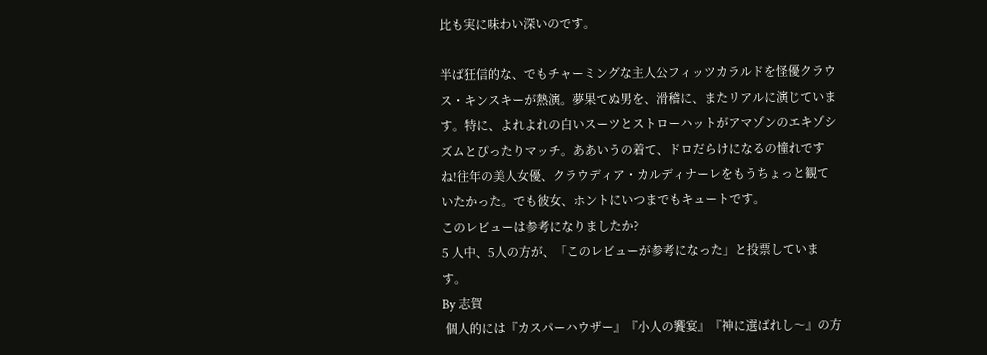比も実に味わい深いのです。

半ば狂信的な、でもチャーミングな主人公フィッツカラルドを怪優クラウス・キンスキーが熱演。夢果てぬ男を、滑稽に、またリアルに演じています。特に、よれよれの白いスーツとストローハットがアマゾンのエキゾシズムとぴったりマッチ。ああいうの着て、ドロだらけになるの憧れですね!往年の美人女優、クラウディア・カルディナーレをもうちょっと観ていたかった。でも彼女、ホントにいつまでもキュートです。
このレビューは参考になりましたか?
5 人中、5人の方が、「このレビューが参考になった」と投票しています。
By 志賀
 個人的には『カスパーハウザー』『小人の饗宴』『神に選ばれし〜』の方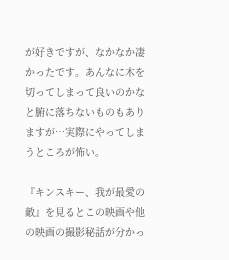が好きですが、なかなか凄かったです。あんなに木を切ってしまって良いのかなと腑に落ちないものもありますが…実際にやってしまうところが怖い。

『キンスキー、我が最愛の敵』を見るとこの映画や他の映画の撮影秘話が分かっ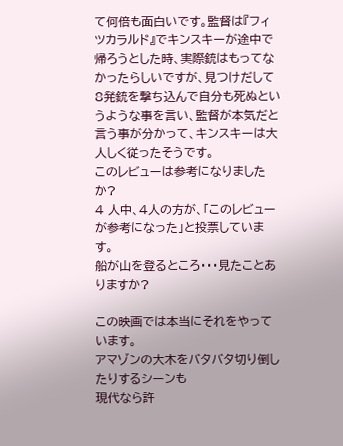て何倍も面白いです。監督は『フィツカラルド』でキンスキーが途中で帰ろうとした時、実際銃はもってなかったらしいですが、見つけだして8発銃を撃ち込んで自分も死ぬというような事を言い、監督が本気だと言う事が分かって、キンスキーは大人しく従ったそうです。
このレビューは参考になりましたか?
4 人中、4人の方が、「このレビューが参考になった」と投票しています。
船が山を登るところ・・・見たことありますか?

この映画では本当にそれをやっています。
アマゾンの大木をバタバタ切り倒したりするシーンも
現代なら許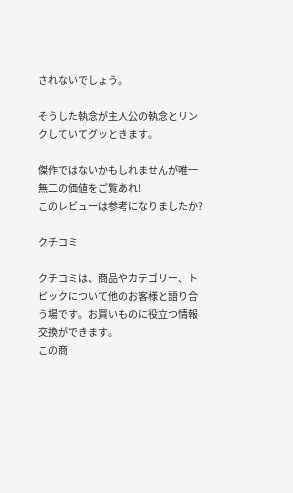されないでしょう。

そうした執念が主人公の執念とリンクしていてグッときます。

傑作ではないかもしれませんが唯一無二の価値をご覧あれ!
このレビューは参考になりましたか?

クチコミ

クチコミは、商品やカテゴリー、トピックについて他のお客様と語り合う場です。お買いものに役立つ情報交換ができます。
この商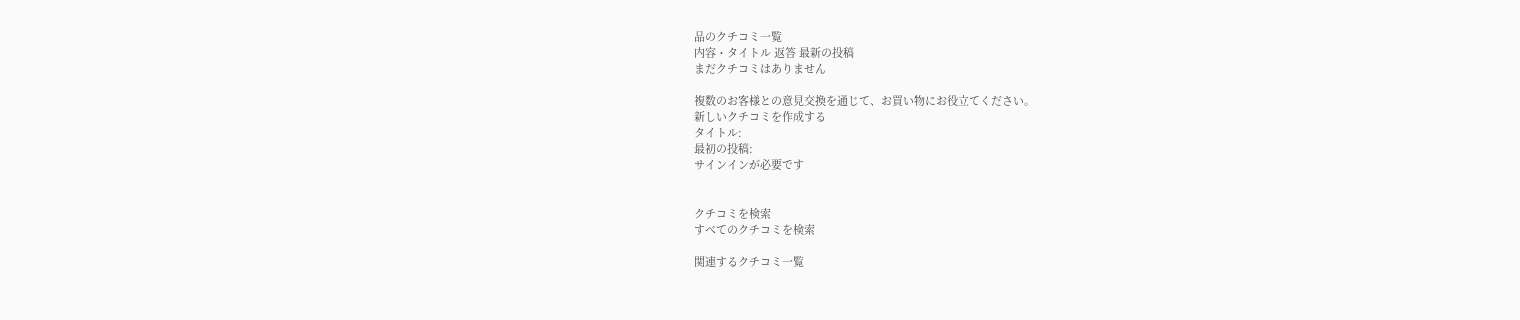品のクチコミ一覧
内容・タイトル 返答 最新の投稿
まだクチコミはありません

複数のお客様との意見交換を通じて、お買い物にお役立てください。
新しいクチコミを作成する
タイトル:
最初の投稿:
サインインが必要です


クチコミを検索
すべてのクチコミを検索

関連するクチコミ一覧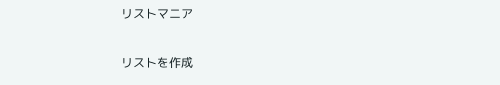リストマニア

リストを作成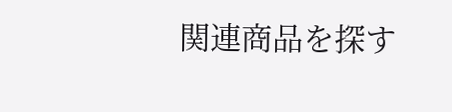関連商品を探す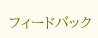フィードバック